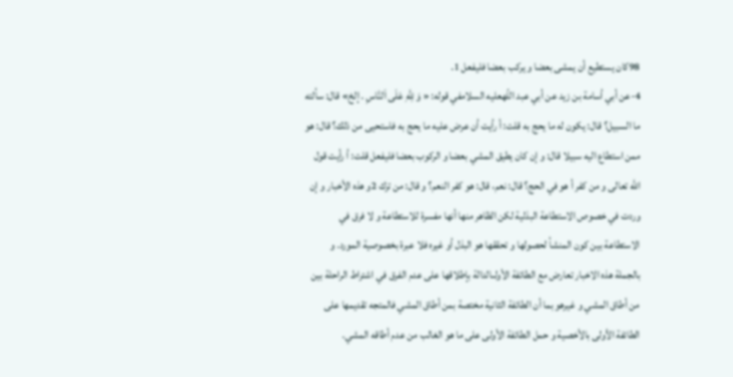98كان يستطيع أن يمشى بعضا و يركب بعضا فليفعل 1.
4-عن أبي أسامة بن زيد عن أبي عبد اللّهعليه السلامفي قوله: « وَ لِلّٰهِ عَلَى اَلنّٰاسِ . إلخ» قال: سألته ما السبيل؟ قال: يكون له ما يحج به قلت: أ رأيت أن عرض عليه ما يحج به فاستحيى من ذلك؟ قال: هو ممن استطاع اليه سبيلا قال: و إن كان يطيق المشي بعضا و الركوب بعضا فليفعل قلت: أ رأيت قول اللّه تعالى و من كفر أ هو في الحج؟ قال: نعم، قال: هو كفر النعم؟ و قال: من ترك 2و هذه الأخبار و إن وردت في خصوص الاستطاعة البذلية لكن الظاهر منها أنها مفسرة للاستطاعة و لا فرق في الاستطاعة بين كون المنشأ لحصولها و تحققها هو البذل أو غيره فلا عبرة بخصوصية المورد. و بالجملة هذه الاخبار تعارض مع الطائفة الأولىالدالة بإطلاقها على عدم الفرق في اشتراط الراحلة بين من أطاق المشي و غيرهو بما أن الطائفة الثانية مختصة بمن أطاق المشي فالمتجه تقديمها على الطائفة الأولى بالأخصية و حمل الطائفة الأولى على ما هو الغالب من عدم أطاقه المشي.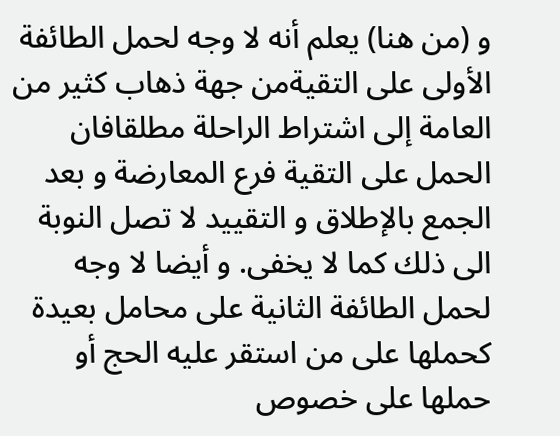و (من هنا) يعلم أنه لا وجه لحمل الطائفة الأولى على التقيةمن جهة ذهاب كثير من العامة إلى اشتراط الراحلة مطلقافان الحمل على التقية فرع المعارضة و بعد الجمع بالإطلاق و التقييد لا تصل النوبة الى ذلك كما لا يخفى. و أيضا لا وجه لحمل الطائفة الثانية على محامل بعيدة كحملها على من استقر عليه الحج أو حملها على خصوص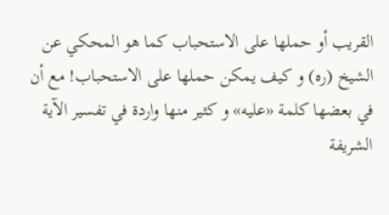القريب أو حملها على الاستحباب كما هو المحكي عن الشيخ (ره) و كيف يمكن حملها على الاستحباب! مع أن في بعضها كلمة «عليه» و كثير منها واردة في تفسير الآية الشريفة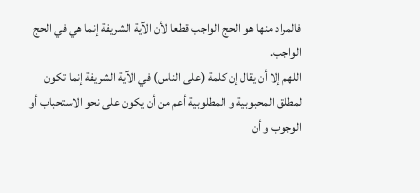فالمراد منها هو الحج الواجب قطعا لأن الآية الشريفة إنما هي في الحج الواجب.
اللهم إلا أن يقال إن كلمة (على الناس) في الآية الشريفة إنما تكون لمطلق المحبوبية و المطلوبية أعم من أن يكون على نحو الاستحباب أو الوجوب و أن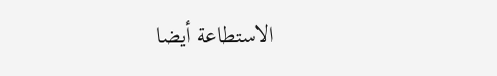الاستطاعة أيضا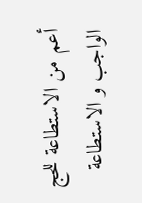أعم من الاستطاعة للحج الواجب و الاستطاعة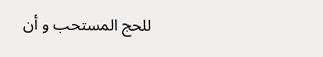للحج المستحب و أن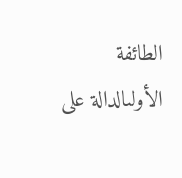الطائفة الأولىالدالة على